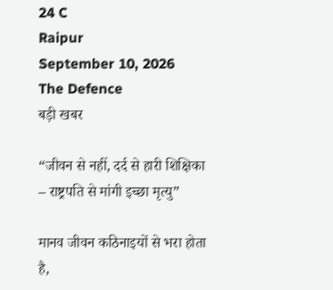24 C
Raipur
September 10, 2026
The Defence
बड़ी खबर

“जीवन से नहीं, दर्द से हारी शिक्षिका – राष्ट्रपति से मांगी इच्छा मृत्यु”

मानव जीवन कठिनाइयों से भरा होता है,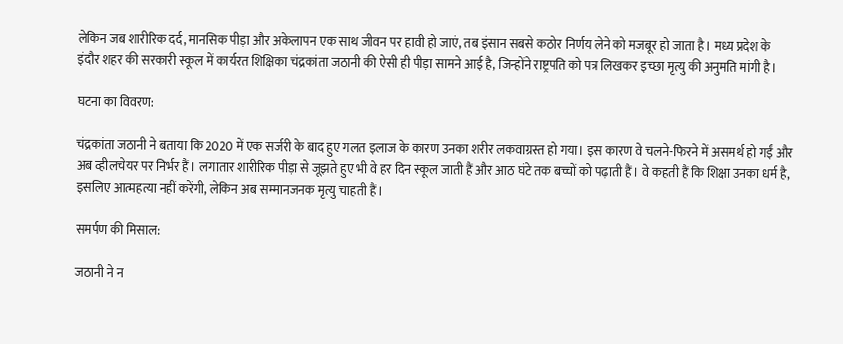लेकिन जब शारीरिक दर्द, मानसिक पीड़ा और अकेलापन एक साथ जीवन पर हावी हो जाएं, तब इंसान सबसे कठोर निर्णय लेने को मजबूर हो जाता है। मध्य प्रदेश के इंदौर शहर की सरकारी स्कूल में कार्यरत शिक्षिका चंद्रकांता जठानी की ऐसी ही पीड़ा सामने आई है, जिन्होंने राष्ट्रपति को पत्र लिखकर इच्छा मृत्यु की अनुमति मांगी है।

घटना का विवरण:

चंद्रकांता जठानी ने बताया कि 2020 में एक सर्जरी के बाद हुए गलत इलाज के कारण उनका शरीर लकवाग्रस्त हो गया। इस कारण वे चलने-फिरने में असमर्थ हो गईं और अब व्हीलचेयर पर निर्भर हैं। लगातार शारीरिक पीड़ा से जूझते हुए भी वे हर दिन स्कूल जाती हैं और आठ घंटे तक बच्चों को पढ़ाती हैं। वे कहती हैं कि शिक्षा उनका धर्म है, इसलिए आत्महत्या नहीं करेंगी, लेकिन अब सम्मानजनक मृत्यु चाहती हैं।

समर्पण की मिसाल:

जठानी ने न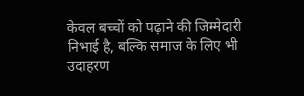केवल बच्चों को पढ़ाने की जिम्मेदारी निभाई है, बल्कि समाज के लिए भी उदाहरण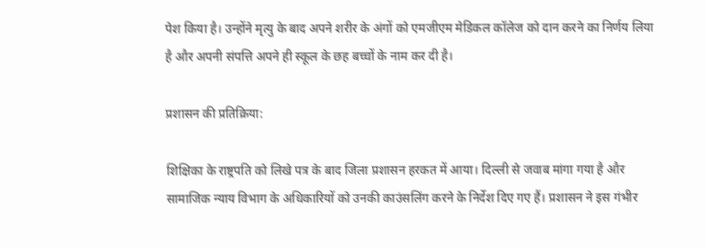पेश किया है। उन्होंने मृत्यु के बाद अपने शरीर के अंगों को एमजीएम मेडिकल कॉलेज को दान करने का निर्णय लिया है और अपनी संपत्ति अपने ही स्कूल के छह बच्चों के नाम कर दी है।

प्रशासन की प्रतिक्रिया:

शिक्षिका के राष्ट्रपति को लिखे पत्र के बाद जिला प्रशासन हरकत में आया। दिल्ली से जवाब मांगा गया है और सामाजिक न्याय विभाग के अधिकारियों को उनकी काउंसलिंग करने के निर्देश दिए गए हैं। प्रशासन ने इस गंभीर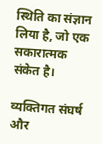स्थिति का संज्ञान लिया है, जो एक सकारात्मक संकेत है।

व्यक्तिगत संघर्ष और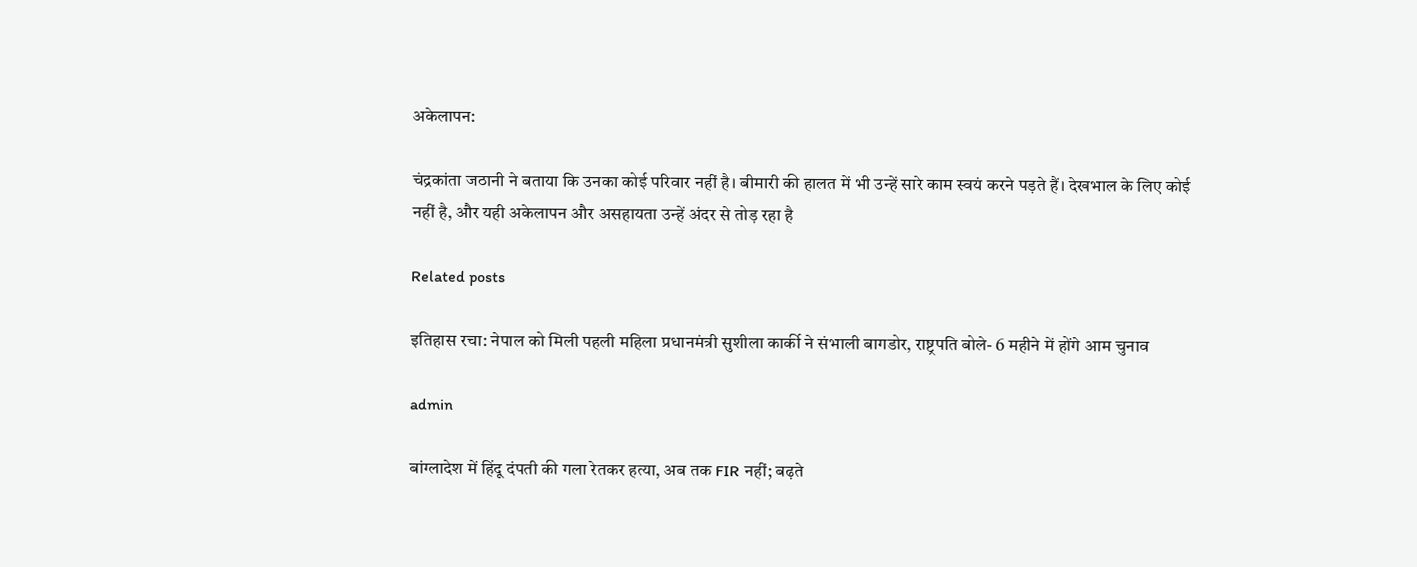अकेलापन:

चंद्रकांता जठानी ने बताया कि उनका कोई परिवार नहीं है। बीमारी की हालत में भी उन्हें सारे काम स्वयं करने पड़ते हैं। देखभाल के लिए कोई नहीं है, और यही अकेलापन और असहायता उन्हें अंदर से तोड़ रहा है

Related posts

इतिहास रचा: नेपाल को मिली पहली महिला प्रधानमंत्री सुशीला कार्की ने संभाली बागडोर, राष्ट्रपति बोले- 6 महीने में होंगे आम चुनाव

admin

बांग्लादेश में हिंदू दंपती की गला रेतकर हत्या, अब तक FIR नहीं; बढ़ते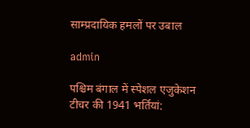साम्प्रदायिक हमलों पर उबाल

admin

पश्चिम बंगाल में स्पेशल एजुकेशन टीचर की 1941 भर्तियां: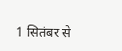1 सितंबर से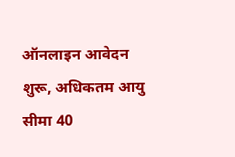ऑनलाइन आवेदन शुरू, अधिकतम आयु सीमा 40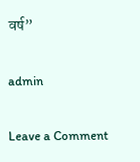वर्ष”

admin

Leave a Comment